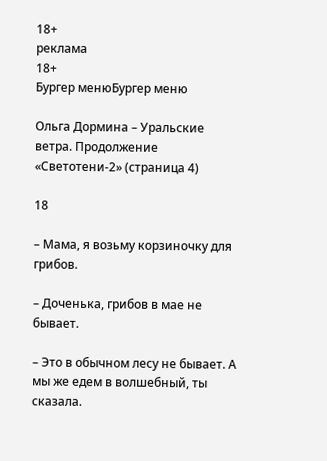18+
реклама
18+
Бургер менюБургер меню

Ольга Дормина – Уральские ветра. Продолжение «Светотени-2» (страница 4)

18

– Мама, я возьму корзиночку для грибов.

– Доченька, грибов в мае не бывает.

– Это в обычном лесу не бывает. А мы же едем в волшебный, ты сказала.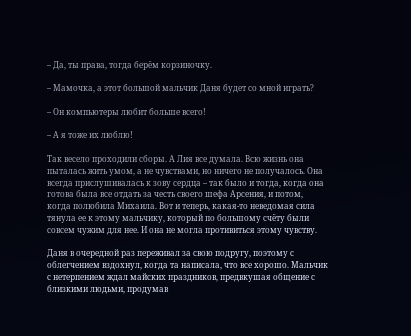– Да, ты права, тогда берём корзиночку.

– Мамочка, а этот большой мальчик Даня будет со мной играть?

– Он компьютеры любит больше всего!

– А я тоже их люблю!

Так весело проходили сборы. А Лия все думала. Всю жизнь она пыталась жить умом, а не чувствами, но ничего не получалось. Она всегда прислушивалась к зову сердца – так было и тогда, когда она готова была все отдать за честь своего шефа Арсения, и потом, когда полюбила Михаила. Вот и теперь, какая-то неведомая сила тянула ее к этому мальчику, который по большому счёту были совсем чужим для нее. И она не могла противиться этому чувству.

Даня в очередной раз переживал за свою подругу, поэтому с облегчением вздохнул, когда та написала, что все хорошо. Мальчик с нетерпением ждал майских праздников, предвкушая общение с близкими людьми, продумав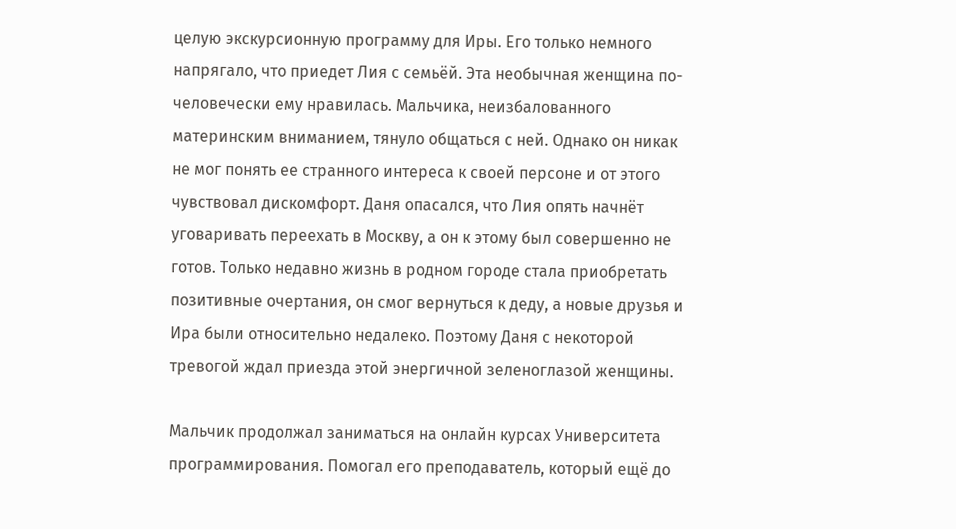целую экскурсионную программу для Иры. Его только немного напрягало, что приедет Лия с семьёй. Эта необычная женщина по- человечески ему нравилась. Мальчика, неизбалованного материнским вниманием, тянуло общаться с ней. Однако он никак не мог понять ее странного интереса к своей персоне и от этого чувствовал дискомфорт. Даня опасался, что Лия опять начнёт уговаривать переехать в Москву, а он к этому был совершенно не готов. Только недавно жизнь в родном городе стала приобретать позитивные очертания, он смог вернуться к деду, а новые друзья и Ира были относительно недалеко. Поэтому Даня с некоторой тревогой ждал приезда этой энергичной зеленоглазой женщины.

Мальчик продолжал заниматься на онлайн курсах Университета программирования. Помогал его преподаватель, который ещё до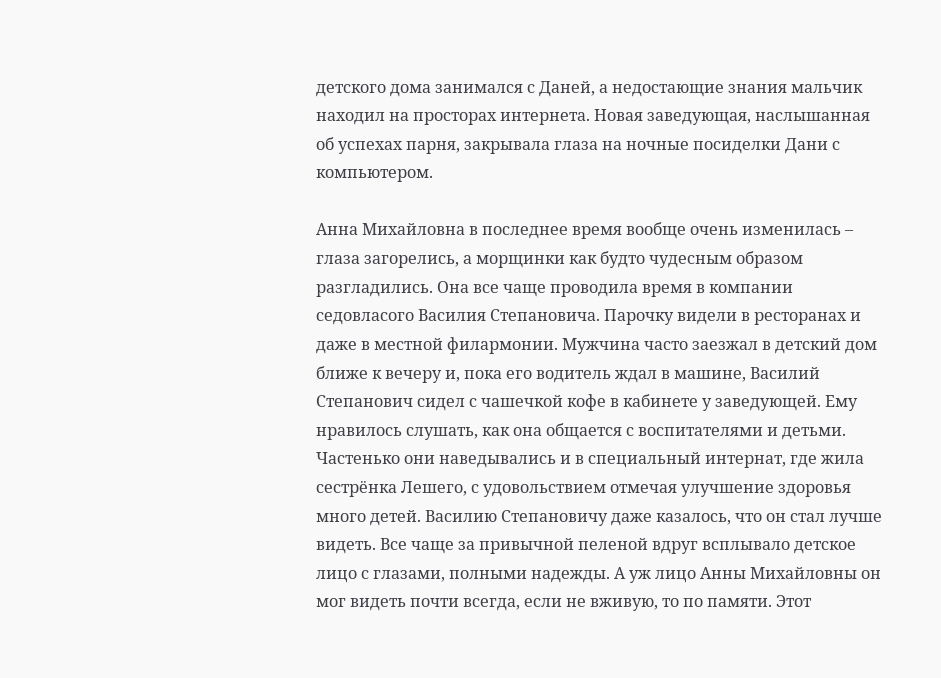детского дома занимался с Даней, а недостающие знания мальчик находил на просторах интернета. Новая заведующая, наслышанная об успехах парня, закрывала глаза на ночные посиделки Дани с компьютером.

Анна Михайловна в последнее время вообще очень изменилась – глаза загорелись, а морщинки как будто чудесным образом разгладились. Она все чаще проводила время в компании седовласого Василия Степановича. Парочку видели в ресторанах и даже в местной филармонии. Мужчина часто заезжал в детский дом ближе к вечеру и, пока его водитель ждал в машине, Василий Степанович сидел с чашечкой кофе в кабинете у заведующей. Ему нравилось слушать, как она общается с воспитателями и детьми. Частенько они наведывались и в специальный интернат, где жила сестрёнка Лешего, с удовольствием отмечая улучшение здоровья много детей. Василию Степановичу даже казалось, что он стал лучше видеть. Все чаще за привычной пеленой вдруг всплывало детское лицо с глазами, полными надежды. А уж лицо Анны Михайловны он мог видеть почти всегда, если не вживую, то по памяти. Этот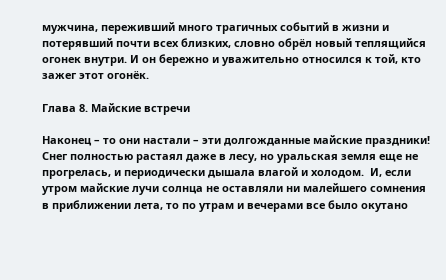мужчина, переживший много трагичных событий в жизни и потерявший почти всех близких, словно обрёл новый теплящийся огонек внутри. И он бережно и уважительно относился к той, кто зажег этот огонёк.

Глава 8. Майские встречи

Наконец – то они настали – эти долгожданные майские праздники! Снег полностью растаял даже в лесу, но уральская земля еще не прогрелась, и периодически дышала влагой и холодом.  И, если утром майские лучи солнца не оставляли ни малейшего сомнения в приближении лета, то по утрам и вечерами все было окутано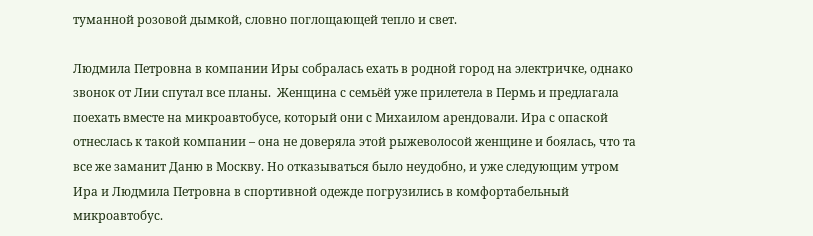туманной розовой дымкой, словно поглощающей тепло и свет.

Людмила Петровна в компании Иры собралась ехать в родной город на электричке, однако звонок от Лии спутал все планы.  Женщина с семьёй уже прилетела в Пермь и предлагала поехать вместе на микроавтобусе, который они с Михаилом арендовали. Ира с опаской отнеслась к такой компании – она не доверяла этой рыжеволосой женщине и боялась, что та все же заманит Даню в Москву. Но отказываться было неудобно, и уже следующим утром Ира и Людмила Петровна в спортивной одежде погрузились в комфортабельный микроавтобус.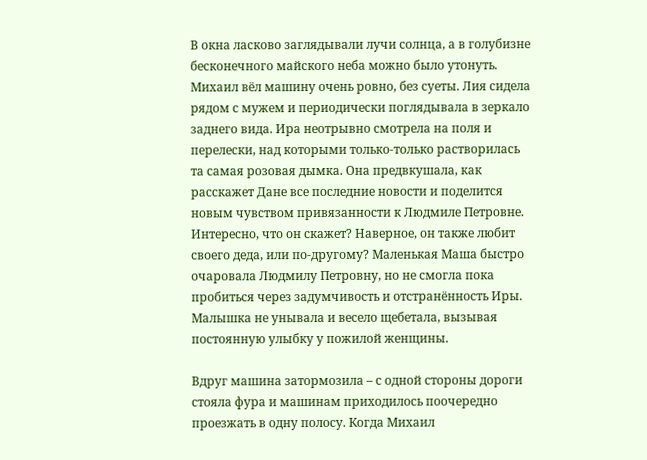В окна ласково заглядывали лучи солнца, а в голубизне бесконечного майского неба можно было утонуть. Михаил вёл машину очень ровно, без суеты. Лия сидела рядом с мужем и периодически поглядывала в зеркало заднего вида. Ира неотрывно смотрела на поля и перелески, над которыми только-только растворилась та самая розовая дымка. Она предвкушала, как расскажет Дане все последние новости и поделится новым чувством привязанности к Людмиле Петровне. Интересно, что он скажет? Наверное, он также любит своего деда, или по-другому? Маленькая Маша быстро очаровала Людмилу Петровну, но не смогла пока пробиться через задумчивость и отстранённость Иры. Малышка не унывала и весело щебетала, вызывая постоянную улыбку у пожилой женщины.

Вдруг машина затормозила – с одной стороны дороги стояла фура и машинам приходилось поочередно проезжать в одну полосу. Когда Михаил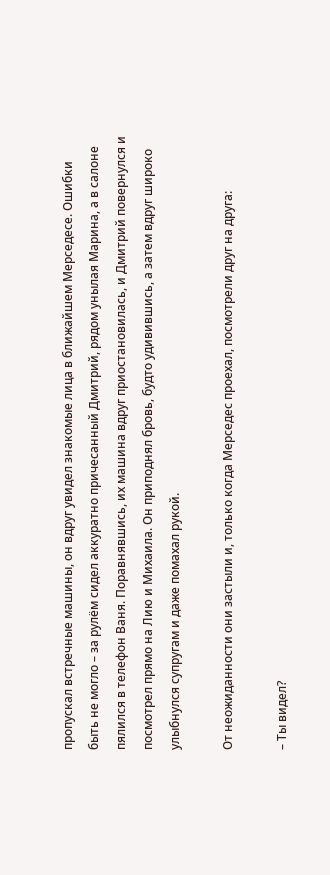пропускал встречные машины, он вдруг увидел знакомые лица в ближайшем Мерседесе. Ошибки быть не могло – за рулём сидел аккуратно причесанный Дмитрий, рядом унылая Марина, а в салоне пялился в телефон Ваня. Поравнявшись, их машина вдруг приостановилась, и Дмитрий повернулся и посмотрел прямо на Лию и Михаила. Он приподнял бровь, будто удивившись, а затем вдруг широко улыбнулся супругам и даже помахал рукой.

От неожиданности они застыли и, только когда Мерседес проехал, посмотрели друг на друга:

– Ты видел?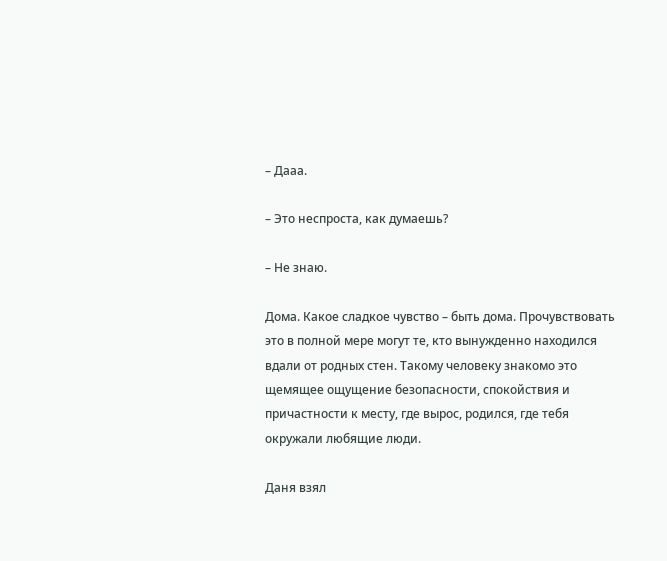– Дааа.

– Это неспроста, как думаешь?

– Не знаю.

Дома. Какое сладкое чувство – быть дома. Прочувствовать это в полной мере могут те, кто вынужденно находился вдали от родных стен. Такому человеку знакомо это щемящее ощущение безопасности, спокойствия и причастности к месту, где вырос, родился, где тебя окружали любящие люди.

Даня взял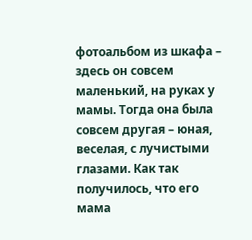фотоальбом из шкафа – здесь он совсем маленький, на руках у мамы. Тогда она была совсем другая – юная, веселая, с лучистыми глазами. Как так получилось, что его мама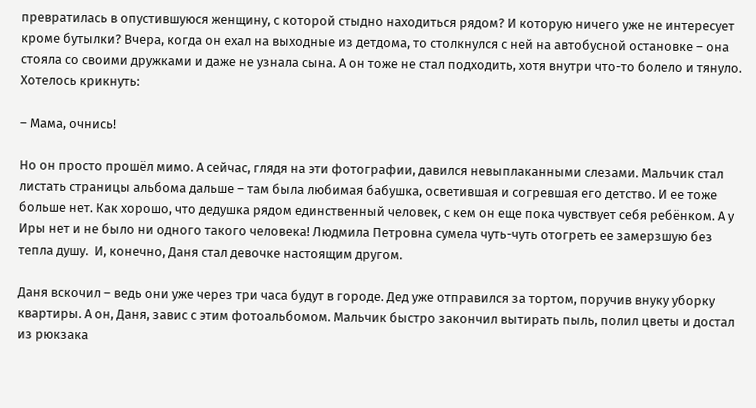превратилась в опустившуюся женщину, с которой стыдно находиться рядом? И которую ничего уже не интересует кроме бутылки? Вчера, когда он ехал на выходные из детдома, то столкнулся с ней на автобусной остановке – она стояла со своими дружками и даже не узнала сына. А он тоже не стал подходить, хотя внутри что-то болело и тянуло. Хотелось крикнуть:

– Мама, очнись!

Но он просто прошёл мимо. А сейчас, глядя на эти фотографии, давился невыплаканными слезами. Мальчик стал листать страницы альбома дальше – там была любимая бабушка, осветившая и согревшая его детство. И ее тоже больше нет. Как хорошо, что дедушка рядом единственный человек, с кем он еще пока чувствует себя ребёнком. А у Иры нет и не было ни одного такого человека! Людмила Петровна сумела чуть-чуть отогреть ее замерзшую без тепла душу.  И, конечно, Даня стал девочке настоящим другом.

Даня вскочил – ведь они уже через три часа будут в городе. Дед уже отправился за тортом, поручив внуку уборку квартиры. А он, Даня, завис с этим фотоальбомом. Мальчик быстро закончил вытирать пыль, полил цветы и достал из рюкзака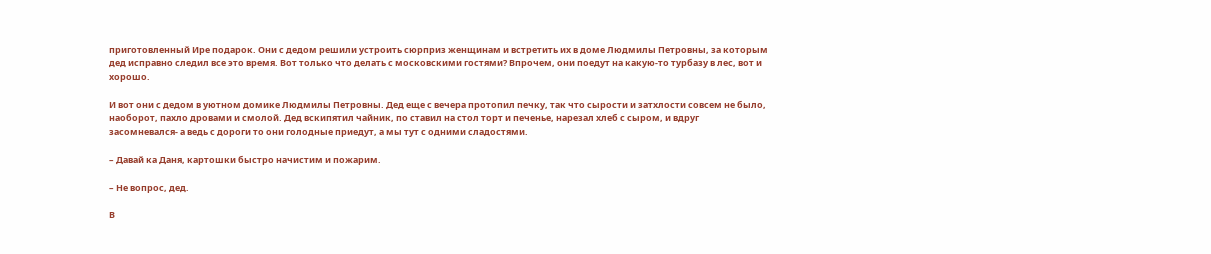приготовленный Ире подарок. Они с дедом решили устроить сюрприз женщинам и встретить их в доме Людмилы Петровны, за которым дед исправно следил все это время. Вот только что делать с московскими гостями? Впрочем, они поедут на какую-то турбазу в лес, вот и хорошо.

И вот они с дедом в уютном домике Людмилы Петровны. Дед еще с вечера протопил печку, так что сырости и затхлости совсем не было, наоборот, пахло дровами и смолой. Дед вскипятил чайник, по ставил на стол торт и печенье, нарезал хлеб с сыром, и вдруг засомневался- а ведь с дороги то они голодные приедут, а мы тут с одними сладостями.

– Давай ка Даня, картошки быстро начистим и пожарим.

– Не вопрос, дед.

В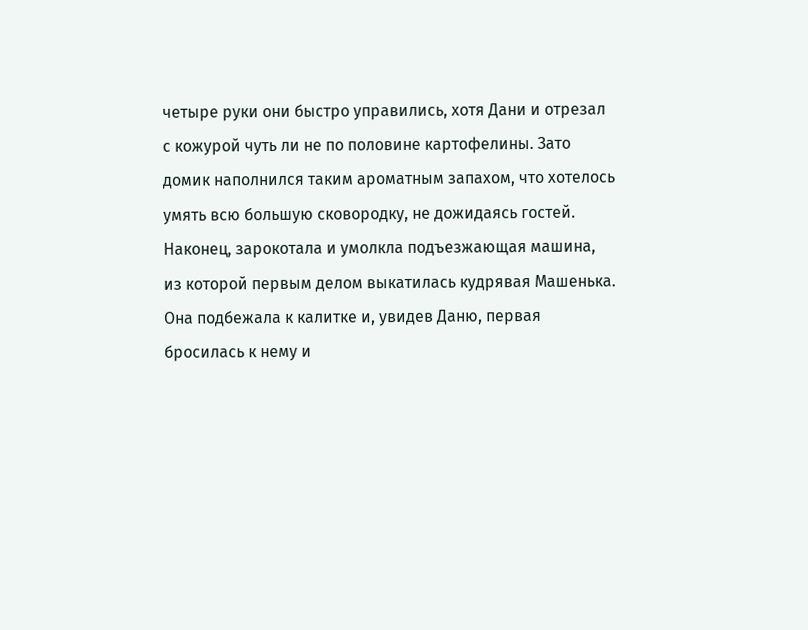четыре руки они быстро управились, хотя Дани и отрезал с кожурой чуть ли не по половине картофелины. Зато домик наполнился таким ароматным запахом, что хотелось умять всю большую сковородку, не дожидаясь гостей. Наконец, зарокотала и умолкла подъезжающая машина, из которой первым делом выкатилась кудрявая Машенька.  Она подбежала к калитке и, увидев Даню, первая бросилась к нему и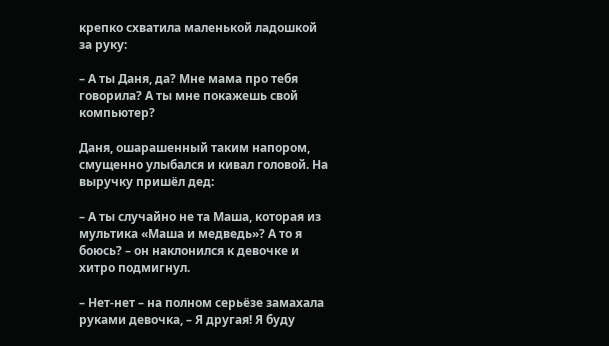крепко схватила маленькой ладошкой за руку:

– А ты Даня, да? Мне мама про тебя говорила? А ты мне покажешь свой компьютер?

Даня, ошарашенный таким напором, смущенно улыбался и кивал головой. На выручку пришёл дед:

– А ты случайно не та Маша, которая из мультика «Маша и медведь»? А то я боюсь? – он наклонился к девочке и хитро подмигнул.

– Нет-нет – на полном серьёзе замахала руками девочка, – Я другая! Я буду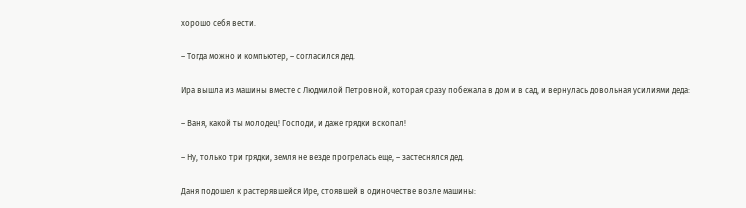хорошо себя вести.

– Тогда можно и компьютер, – согласился дед.

Ира вышла из машины вместе с Людмилой Петровной, которая сразу побежала в дом и в сад, и вернулась довольная усилиями деда:

– Ваня, какой ты молодец! Господи, и даже грядки вскопал!

– Ну, только три грядки, земля не везде прогрелась еще, – застеснялся дед.

Даня подошел к растерявшейся Ире, стоявшей в одиночестве возле машины: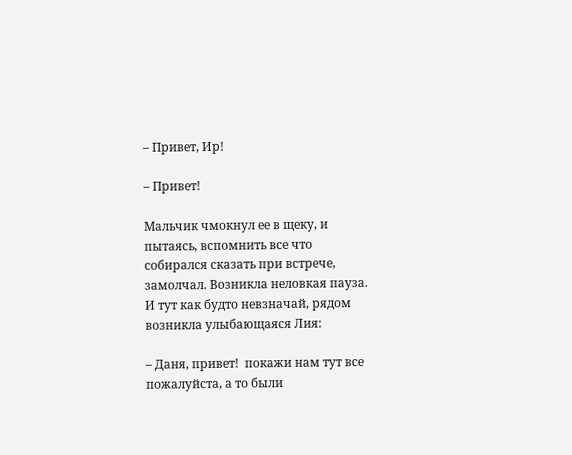– Привет, Ир!

– Привет!

Мальчик чмокнул ее в щеку, и пытаясь, вспомнить все что собирался сказать при встрече, замолчал. Возникла неловкая пауза. И тут как будто невзначай, рядом возникла улыбающаяся Лия:

– Даня, привет!  покажи нам тут все пожалуйста, а то были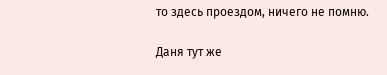то здесь проездом, ничего не помню.

Даня тут же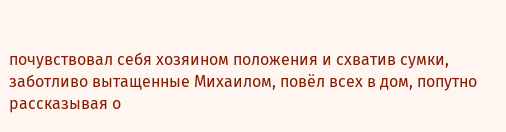почувствовал себя хозяином положения и схватив сумки, заботливо вытащенные Михаилом, повёл всех в дом, попутно рассказывая о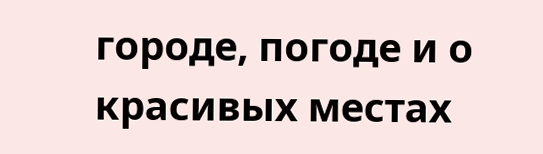городе, погоде и о красивых местах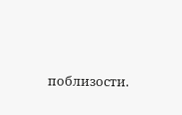поблизости.